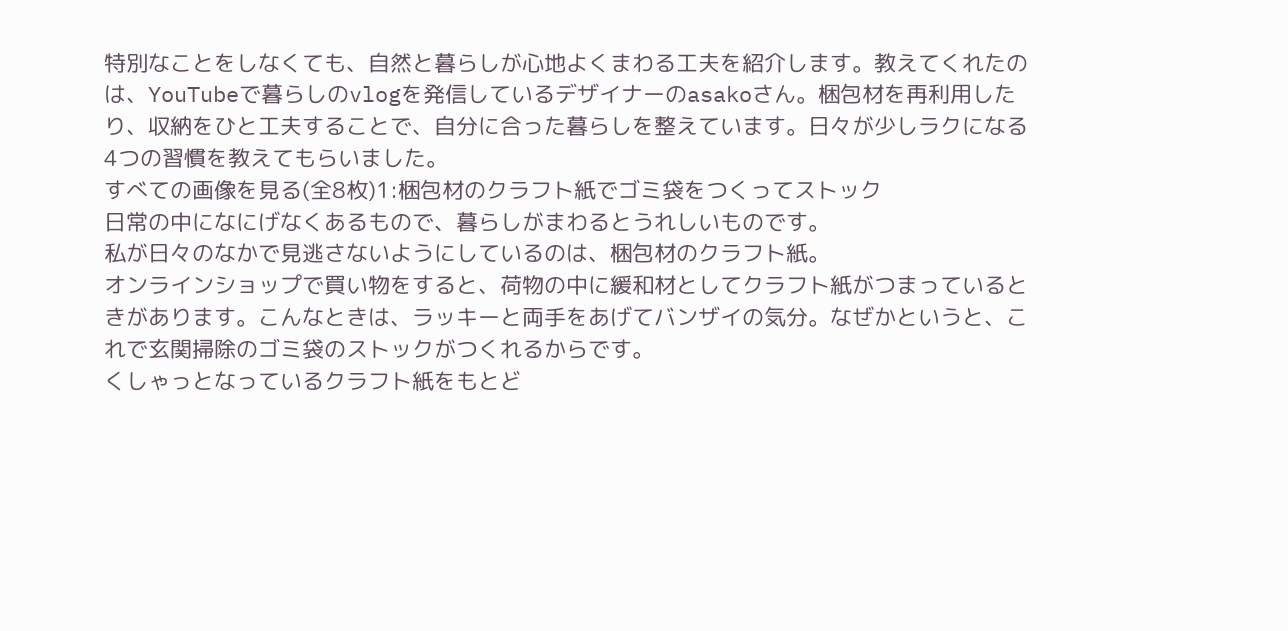特別なことをしなくても、自然と暮らしが心地よくまわる工夫を紹介します。教えてくれたのは、YouTubeで暮らしのvlogを発信しているデザイナーのasakoさん。梱包材を再利用したり、収納をひと工夫することで、自分に合った暮らしを整えています。日々が少しラクになる4つの習慣を教えてもらいました。
すべての画像を見る(全8枚)1:梱包材のクラフト紙でゴミ袋をつくってストック
日常の中になにげなくあるもので、暮らしがまわるとうれしいものです。
私が日々のなかで見逃さないようにしているのは、梱包材のクラフト紙。
オンラインショップで買い物をすると、荷物の中に緩和材としてクラフト紙がつまっているときがあります。こんなときは、ラッキーと両手をあげてバンザイの気分。なぜかというと、これで玄関掃除のゴミ袋のストックがつくれるからです。
くしゃっとなっているクラフト紙をもとど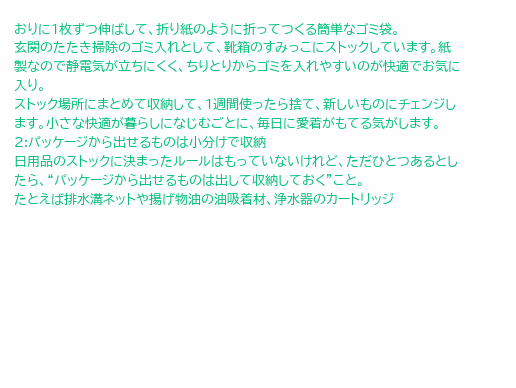おりに1枚ずつ伸ばして、折り紙のように折ってつくる簡単なゴミ袋。
玄関のたたき掃除のゴミ入れとして、靴箱のすみっこにストックしています。紙製なので静電気が立ちにくく、ちりとりからゴミを入れやすいのが快適でお気に入り。
ストック場所にまとめて収納して、1週間使ったら捨て、新しいものにチェンジします。小さな快適が暮らしになじむごとに、毎日に愛着がもてる気がします。
2:パッケージから出せるものは小分けで収納
日用品のストックに決まったルールはもっていないけれど、ただひとつあるとしたら、“パッケージから出せるものは出して収納しておく”こと。
たとえば排水溝ネットや揚げ物油の油吸着材、浄水器のカートリッジ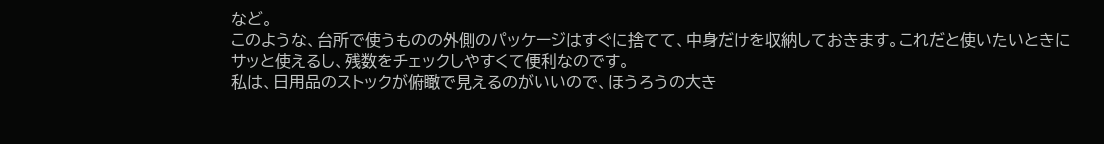など。
このような、台所で使うものの外側のパッケージはすぐに捨てて、中身だけを収納しておきます。これだと使いたいときにサッと使えるし、残数をチェックしやすくて便利なのです。
私は、日用品のストックが俯瞰で見えるのがいいので、ほうろうの大き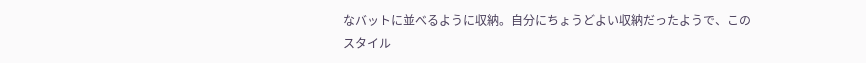なバットに並べるように収納。自分にちょうどよい収納だったようで、このスタイル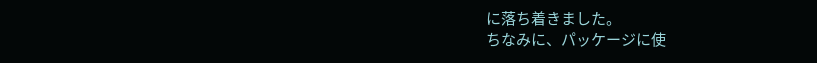に落ち着きました。
ちなみに、パッケージに使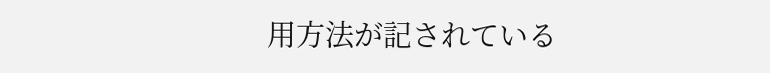用方法が記されている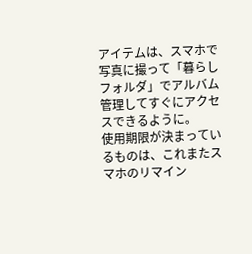アイテムは、スマホで写真に撮って「暮らしフォルダ」でアルバム管理してすぐにアクセスできるように。
使用期限が決まっているものは、これまたスマホのリマイン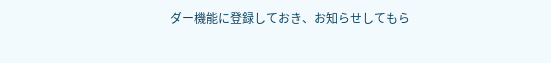ダー機能に登録しておき、お知らせしてもら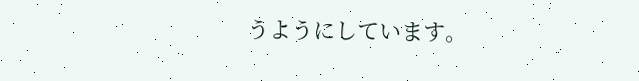うようにしています。